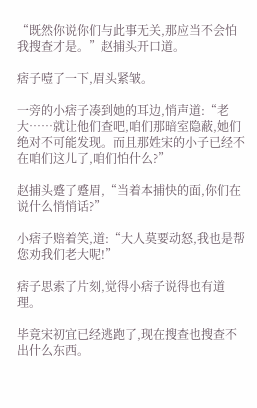“既然你说你们与此事无关,那应当不会怕我搜查才是。”赵捕头开口道。

痞子噎了一下,眉头紧皱。

一旁的小痞子凑到她的耳边,悄声道:“老大……就让他们查吧,咱们那暗室隐蔽,她们绝对不可能发现。而且那姓宋的小子已经不在咱们这儿了,咱们怕什么?”

赵捕头蹙了蹙眉,“当着本捕快的面,你们在说什么悄悄话?”

小痞子赔着笑,道:“大人莫要动怒,我也是帮您劝我们老大呢!”

痞子思索了片刻,觉得小痞子说得也有道理。

毕竟宋初宜已经逃跑了,现在搜查也搜查不出什么东西。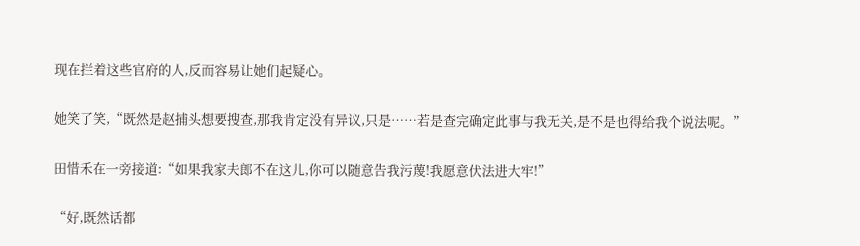现在拦着这些官府的人,反而容易让她们起疑心。

她笑了笑,“既然是赵捕头想要搜查,那我肯定没有异议,只是……若是查完确定此事与我无关,是不是也得给我个说法呢。”

田惜禾在一旁接道:“如果我家夫郎不在这儿,你可以随意告我污蔑!我愿意伏法进大牢!”

“好,既然话都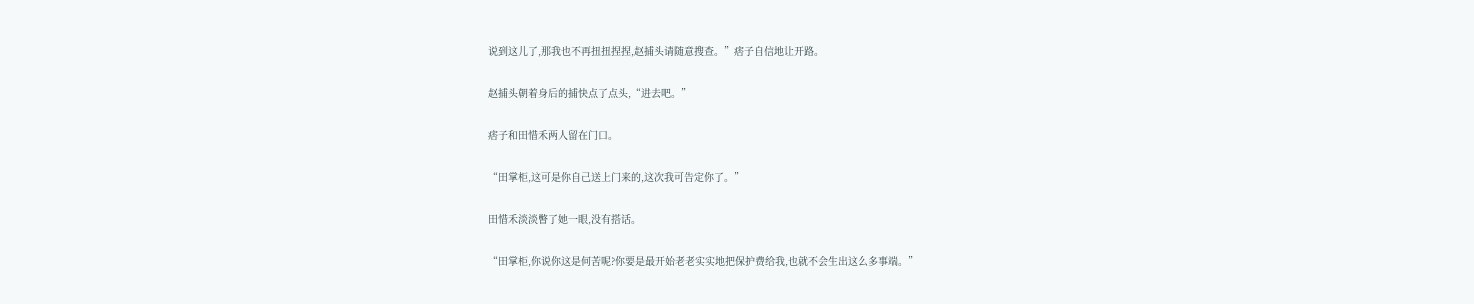说到这儿了,那我也不再扭扭捏捏,赵捕头请随意搜查。”痞子自信地让开路。

赵捕头朝着身后的捕快点了点头,“进去吧。”

痞子和田惜禾两人留在门口。

“田掌柜,这可是你自己送上门来的,这次我可告定你了。”

田惜禾淡淡瞥了她一眼,没有搭话。

“田掌柜,你说你这是何苦呢?你要是最开始老老实实地把保护费给我,也就不会生出这么多事端。”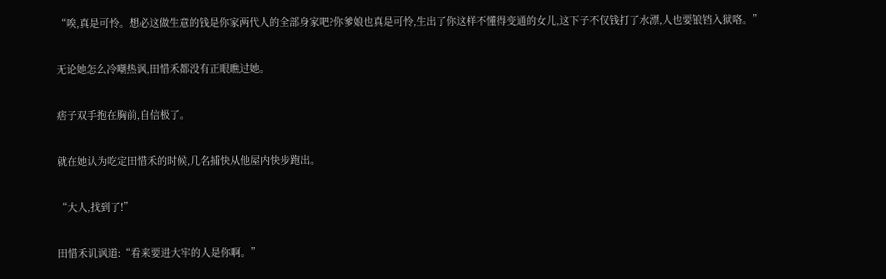“唉,真是可怜。想必这做生意的钱是你家两代人的全部身家吧?你爹娘也真是可怜,生出了你这样不懂得变通的女儿,这下子不仅钱打了水漂,人也要锒铛入狱咯。”

无论她怎么冷嘲热讽,田惜禾都没有正眼瞧过她。

痞子双手抱在胸前,自信极了。

就在她认为吃定田惜禾的时候,几名捕快从他屋内快步跑出。

“大人,找到了!”

田惜禾讥讽道:“看来要进大牢的人是你啊。”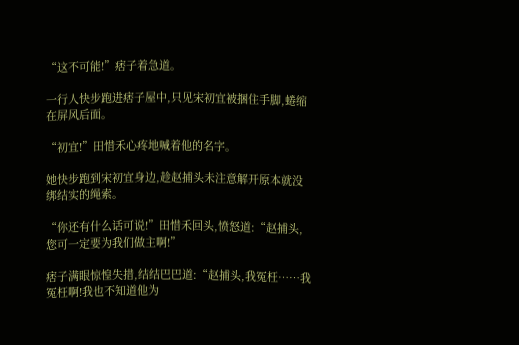“这不可能!”痞子着急道。

一行人快步跑进痞子屋中,只见宋初宜被捆住手脚,蜷缩在屏风后面。

“初宜!”田惜禾心疼地喊着他的名字。

她快步跑到宋初宜身边,趁赵捕头未注意解开原本就没绑结实的绳索。

“你还有什么话可说!”田惜禾回头,愤怒道:“赵捕头,您可一定要为我们做主啊!”

痞子满眼惊惶失措,结结巴巴道:“赵捕头,我冤枉……我冤枉啊!我也不知道他为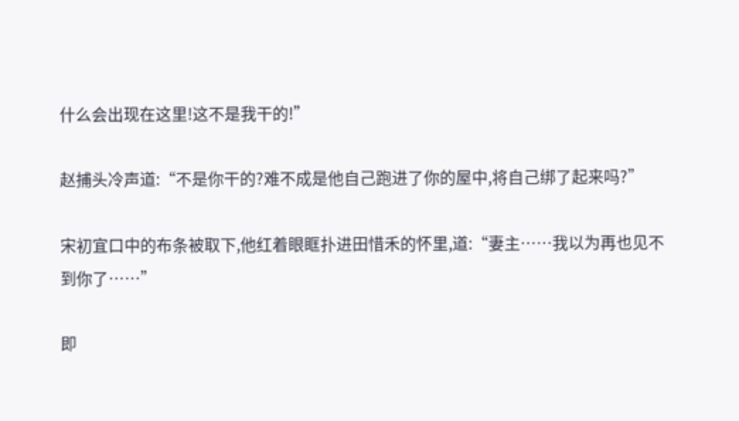什么会出现在这里!这不是我干的!”

赵捕头冷声道:“不是你干的?难不成是他自己跑进了你的屋中,将自己绑了起来吗?”

宋初宜口中的布条被取下,他红着眼眶扑进田惜禾的怀里,道:“妻主……我以为再也见不到你了……”

即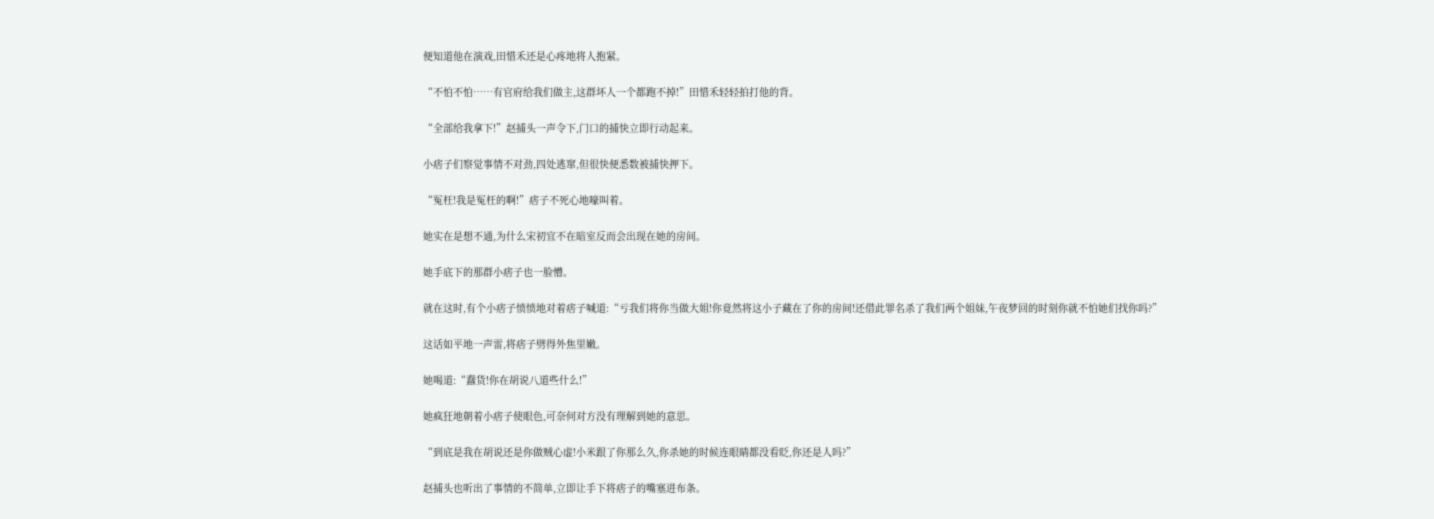便知道他在演戏,田惜禾还是心疼地将人抱紧。

“不怕不怕……有官府给我们做主,这群坏人一个都跑不掉!”田惜禾轻轻拍打他的背。

“全部给我拿下!”赵捕头一声令下,门口的捕快立即行动起来。

小痞子们察觉事情不对劲,四处逃窜,但很快便悉数被捕快押下。

“冤枉!我是冤枉的啊!”痞子不死心地嚎叫着。

她实在是想不通,为什么宋初宜不在暗室反而会出现在她的房间。

她手底下的那群小痞子也一脸懵。

就在这时,有个小痞子愤愤地对着痞子喊道:“亏我们将你当做大姐!你竟然将这小子藏在了你的房间!还借此罪名杀了我们两个姐妹,午夜梦回的时刻你就不怕她们找你吗?”

这话如平地一声雷,将痞子劈得外焦里嫩。

她喝道:“蠢货!你在胡说八道些什么!”

她疯狂地朝着小痞子使眼色,可奈何对方没有理解到她的意思。

“到底是我在胡说还是你做贼心虚!小米跟了你那么久,你杀她的时候连眼睛都没看眨,你还是人吗?”

赵捕头也听出了事情的不简单,立即让手下将痞子的嘴塞进布条。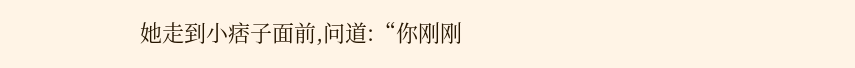她走到小痞子面前,问道:“你刚刚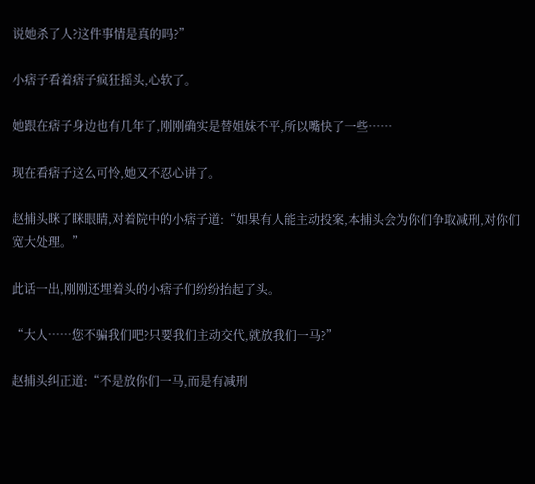说她杀了人?这件事情是真的吗?”

小痞子看着痞子疯狂摇头,心软了。

她跟在痞子身边也有几年了,刚刚确实是替姐妹不平,所以嘴快了一些……

现在看痞子这么可怜,她又不忍心讲了。

赵捕头眯了眯眼睛,对着院中的小痞子道:“如果有人能主动投案,本捕头会为你们争取减刑,对你们宽大处理。”

此话一出,刚刚还埋着头的小痞子们纷纷抬起了头。

“大人……您不骗我们吧?只要我们主动交代,就放我们一马?”

赵捕头纠正道:“不是放你们一马,而是有减刑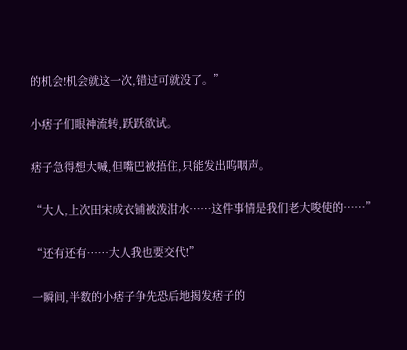的机会!机会就这一次,错过可就没了。”

小痞子们眼神流转,跃跃欲试。

痞子急得想大喊,但嘴巴被捂住,只能发出呜咽声。

“大人,上次田宋成衣铺被泼泔水……这件事情是我们老大唆使的……”

“还有还有……大人我也要交代!”

一瞬间,半数的小痞子争先恐后地揭发痞子的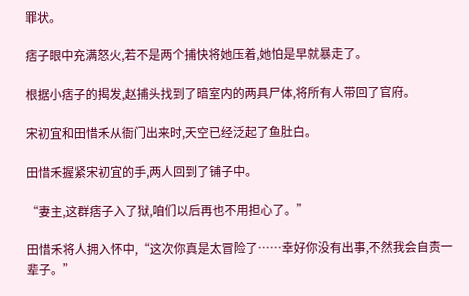罪状。

痞子眼中充满怒火,若不是两个捕快将她压着,她怕是早就暴走了。

根据小痞子的揭发,赵捕头找到了暗室内的两具尸体,将所有人带回了官府。

宋初宜和田惜禾从衙门出来时,天空已经泛起了鱼肚白。

田惜禾握紧宋初宜的手,两人回到了铺子中。

“妻主,这群痞子入了狱,咱们以后再也不用担心了。”

田惜禾将人拥入怀中,“这次你真是太冒险了……幸好你没有出事,不然我会自责一辈子。”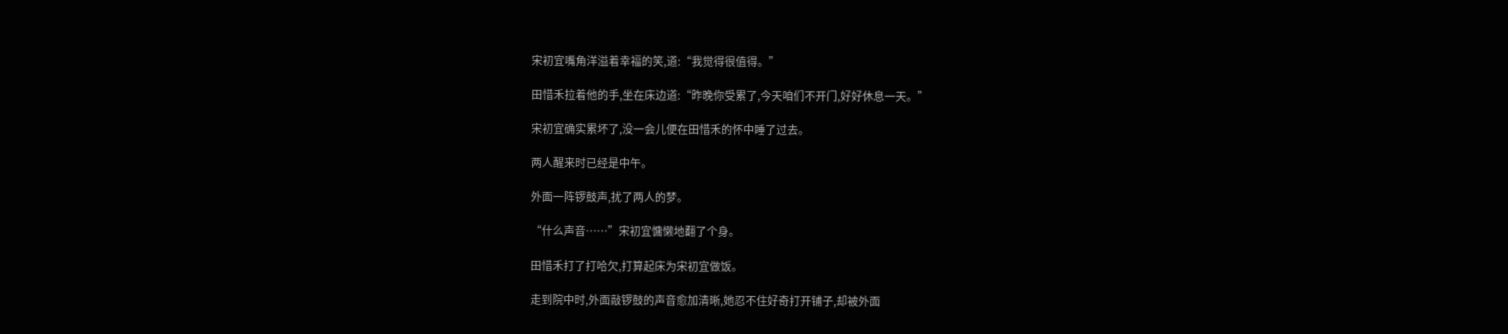宋初宜嘴角洋溢着幸福的笑,道:“我觉得很值得。”

田惜禾拉着他的手,坐在床边道:“昨晚你受累了,今天咱们不开门,好好休息一天。”

宋初宜确实累坏了,没一会儿便在田惜禾的怀中睡了过去。

两人醒来时已经是中午。

外面一阵锣鼓声,扰了两人的梦。

“什么声音……”宋初宜慵懒地翻了个身。

田惜禾打了打哈欠,打算起床为宋初宜做饭。

走到院中时,外面敲锣鼓的声音愈加清晰,她忍不住好奇打开铺子,却被外面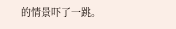的情景吓了一跳。